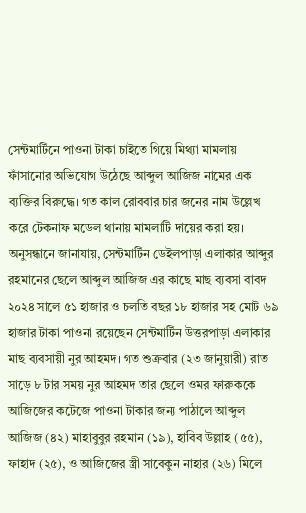সেন্টমার্টিনে পাওনা টাকা চাইতে গিয়ে মিথ্যা মামলায় ফাঁসানোর অভিযোগ উঠেছে আব্দুল আজিজ নামের এক ব্যক্তির বিরুদ্ধে। গত কাল রোববার চার জনের নাম উল্লেখ করে টেকনাফ মডেল থানায় মামলাটি দায়ের করা হয়।
অনুসন্ধানে জানাযায়, সেন্টমার্টিন ডেইলপাড়া এলাকার আব্দুর রহমানের ছেলে আব্দুল আজিজ এর কাছে মাছ ব্যবসা বাবদ ২০২৪ সালে ৫১ হাজার ও চলতি বছর ১৮ হাজার সহ মোট ৬৯ হাজার টাকা পাওনা রয়েছেন সেন্টমার্টিন উত্তরপাড়া এলাকার মাছ ব্যবসায়ী নুর আহমদ। গত শুক্রবার (২৩ জানুয়ারী) রাত সাড়ে ৮ টার সময় নুর আহমদ তার ছেলে ওমর ফারুককে আজিজের কটেজে পাওনা টাকার জন্য পাঠালে আব্দুল আজিজ (৪২) মাহাবুবুর রহমান (১৯), হাবিব উল্লাহ (৫৫), ফাহাদ (২৫), ও আজিজের স্ত্রী সাবেকুন নাহার (২৬) মিলে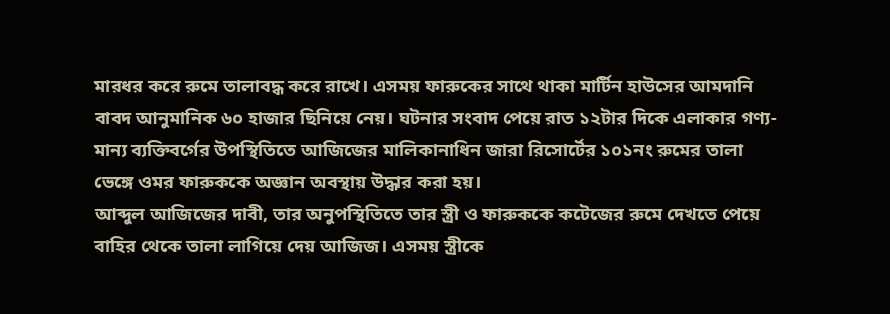মারধর করে রুমে তালাবদ্ধ করে রাখে। এসময় ফারুকের সাথে থাকা মার্টিন হাউসের আমদানি বাবদ আনুমানিক ৬০ হাজার ছিনিয়ে নেয়। ঘটনার সংবাদ পেয়ে রাত ১২টার দিকে এলাকার গণ্য-মান্য ব্যক্তিবর্গের উপস্থিতিতে আজিজের মালিকানাধিন জারা রিসোর্টের ১০১নং রুমের তালা ভেঙ্গে ওমর ফারুককে অজ্ঞান অবস্থায় উদ্ধার করা হয়।
আব্দুল আজিজের দাবী, তার অনুপস্থিতিতে তার স্ত্রী ও ফারুককে কটেজের রুমে দেখতে পেয়ে বাহির থেকে তালা লাগিয়ে দেয় আজিজ। এসময় স্ত্রীকে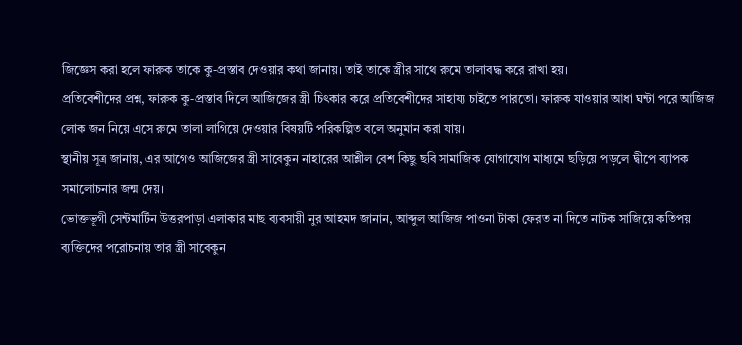জিজ্ঞেস করা হলে ফারুক তাকে কু-প্রস্তাব দেওয়ার কথা জানায়। তাই তাকে স্ত্রীর সাথে রুমে তালাবদ্ধ করে রাখা হয়।
প্রতিবেশীদের প্রশ্ন, ফারুক কু-প্রস্তাব দিলে আজিজের স্ত্রী চিৎকার করে প্রতিবেশীদের সাহায্য চাইতে পারতো। ফারুক যাওয়ার আধা ঘন্টা পরে আজিজ লোক জন নিয়ে এসে রুমে তালা লাগিয়ে দেওয়ার বিষয়টি পরিকল্পিত বলে অনুমান করা যায়।
স্থানীয় সূত্র জানায়, এর আগেও আজিজের স্ত্রী সাবেকুন নাহারের আশ্লীল বেশ কিছু ছবি সামাজিক যোগাযোগ মাধ্যমে ছড়িয়ে পড়লে দ্বীপে ব্যাপক সমালোচনার জন্ম দেয়।
ভোক্তভূগী সেন্টমার্টিন উত্তরপাড়া এলাকার মাছ ব্যবসায়ী নুর আহমদ জানান, আব্দুল আজিজ পাওনা টাকা ফেরত না দিতে নাটক সাজিয়ে কতিপয় ব্যক্তিদের পরোচনায় তার স্ত্রী সাবেকুন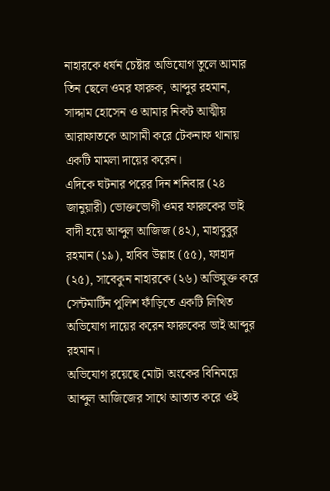নাহারকে ধর্ষন চেষ্টার অভিযোগ তুলে আমার তিন ছেলে ওমর ফারুক, আব্দুর রহমান, সাদ্দাম হোসেন ও আমার নিকট আত্মীয় আরাফাতকে আসামী করে টেকনাফ থানায় একটি মামলা দায়ের করেন।
এদিকে ঘটনার পরের দিন শনিবার (২৪ জানুয়ারী) ভোক্তভোগী ওমর ফারুকের ভাই বাদী হয়ে আব্দুল আজিজ (৪২), মাহাবুবুর রহমান (১৯), হাবিব উল্লাহ (৫৫), ফাহাদ (২৫), সাবেকুন নাহারকে (২৬) অভিযুক্ত করে সেন্টমার্টিন পুলিশ ফাঁড়িতে একটি লিখিত অভিযোগ দায়ের করেন ফারুকের ভাই আব্দুর রহমান।
অভিযোগ রয়েছে মোটা অংকের বিনিময়ে আব্দুল আজিজের সাথে আতাত করে ওই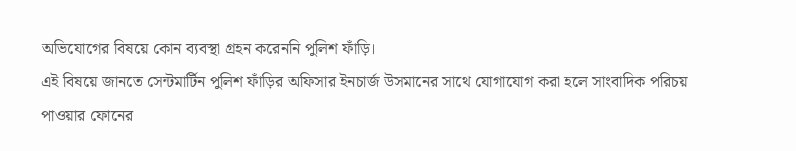অভিযোগের বিষয়ে কোন ব্যবস্থা গ্রহন করেননি পুলিশ ফাঁড়ি।
এই বিষয়ে জানতে সেন্টমার্টিন পুলিশ ফাঁড়ির অফিসার ইনচার্জ উসমানের সাথে যোগাযোগ করা হলে সাংবাদিক পরিচয় পাওয়ার ফোনের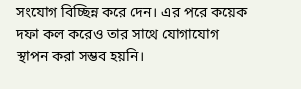সংযোগ বিচ্ছিন্ন করে দেন। এর পরে কয়েক দফা কল করেও তার সাথে যোগাযোগ স্থাপন করা সম্ভব হয়নি।